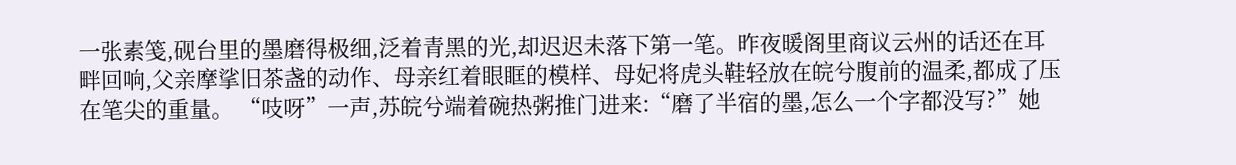一张素笺,砚台里的墨磨得极细,泛着青黑的光,却迟迟未落下第一笔。昨夜暖阁里商议云州的话还在耳畔回响,父亲摩挲旧茶盏的动作、母亲红着眼眶的模样、母妃将虎头鞋轻放在皖兮腹前的温柔,都成了压在笔尖的重量。 “吱呀”一声,苏皖兮端着碗热粥推门进来:“磨了半宿的墨,怎么一个字都没写?”她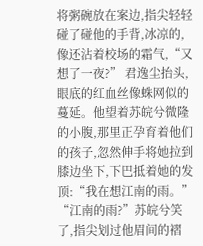将粥碗放在案边,指尖轻轻碰了碰他的手背,冰凉的,像还沾着校场的霜气,“又想了一夜?” 君逸尘抬头,眼底的红血丝像蛛网似的蔓延。他望着苏皖兮微隆的小腹,那里正孕育着他们的孩子,忽然伸手将她拉到膝边坐下,下巴抵着她的发顶:“我在想江南的雨。” “江南的雨?”苏皖兮笑了,指尖划过他眉间的褶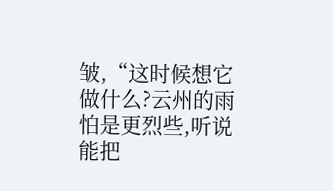皱,“这时候想它做什么?云州的雨怕是更烈些,听说能把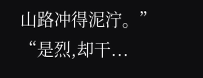山路冲得泥泞。” “是烈,却干...